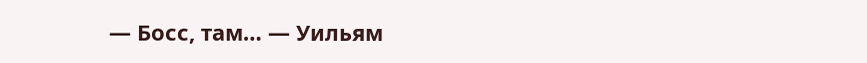— Босс, там… — Уильям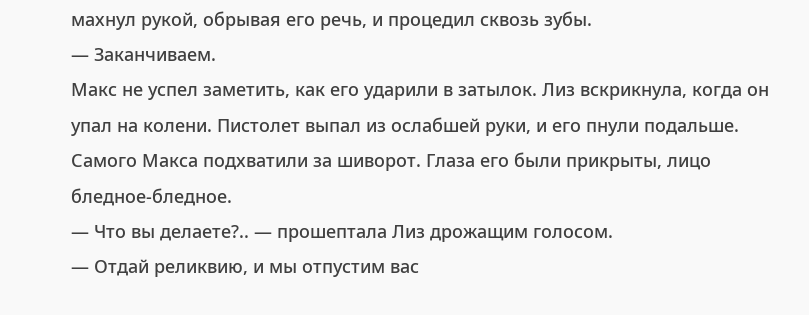махнул рукой, обрывая его речь, и процедил сквозь зубы.
— Заканчиваем.
Макс не успел заметить, как его ударили в затылок. Лиз вскрикнула, когда он упал на колени. Пистолет выпал из ослабшей руки, и его пнули подальше. Самого Макса подхватили за шиворот. Глаза его были прикрыты, лицо бледное-бледное.
— Что вы делаете?.. — прошептала Лиз дрожащим голосом.
— Отдай реликвию, и мы отпустим вас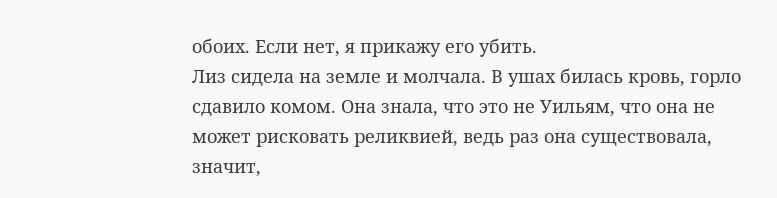обоих. Если нет, я прикажу его убить.
Лиз сидела на земле и молчала. В ушах билась кровь, горло сдавило комом. Она знала, что это не Уильям, что она не может рисковать реликвией, ведь раз она существовала, значит,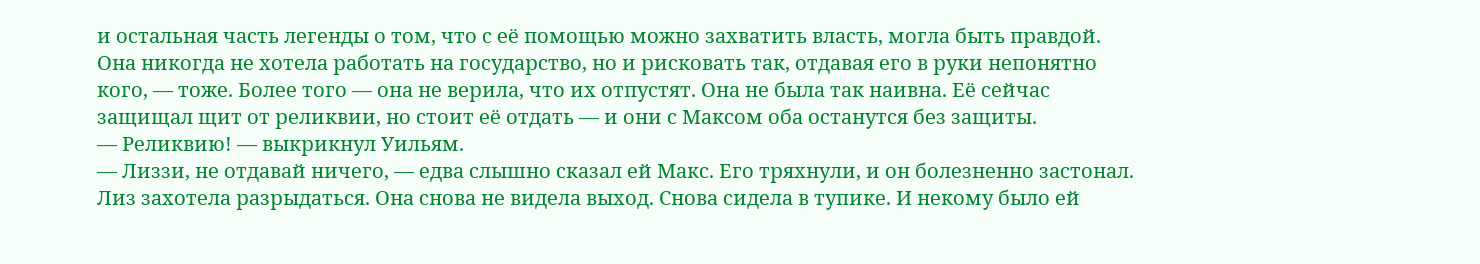и остальная часть легенды о том, что с её помощью можно захватить власть, могла быть правдой. Она никогда не хотела работать на государство, но и рисковать так, отдавая его в руки непонятно кого, — тоже. Более того — она не верила, что их отпустят. Она не была так наивна. Её сейчас защищал щит от реликвии, но стоит её отдать — и они с Максом оба останутся без защиты.
— Реликвию! — выкрикнул Уильям.
— Лиззи, не отдавай ничего, — едва слышно сказал ей Макс. Его тряхнули, и он болезненно застонал.
Лиз захотела разрыдаться. Она снова не видела выход. Снова сидела в тупике. И некому было ей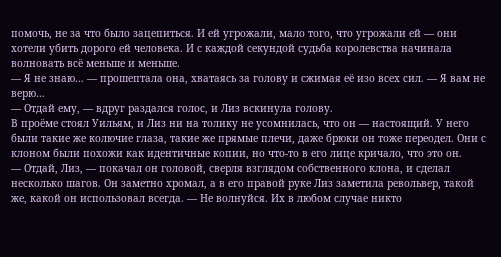помочь, не за что было зацепиться. И ей угрожали, мало того, что угрожали ей — они хотели убить дорого ей человека. И с каждой секундой судьба королевства начинала волновать всё меньше и меньше.
— Я не знаю… — прошептала она, хватаясь за голову и сжимая её изо всех сил. — Я вам не верю…
— Отдай ему, — вдруг раздался голос, и Лиз вскинула голову.
В проёме стоял Уильям, и Лиз ни на толику не усомнилась, что он — настоящий. У него были такие же колючие глаза, такие же прямые плечи, даже брюки он тоже переодел. Они с клоном были похожи как идентичные копии, но что-то в его лице кричало, что это он.
— Отдай, Лиз, — покачал он головой, сверля взглядом собственного клона, и сделал несколько шагов. Он заметно хромал, а в его правой руке Лиз заметила револьвер, такой же, какой он использовал всегда. — Не волнуйся. Их в любом случае никто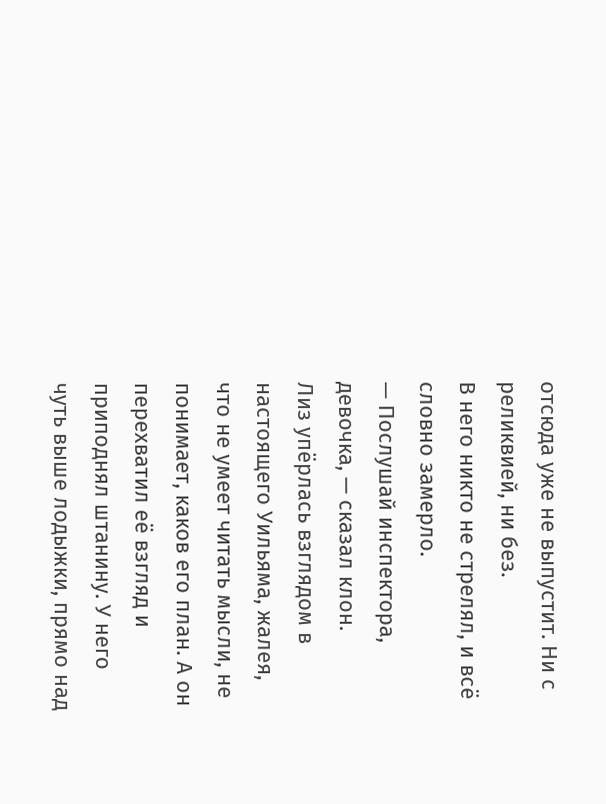отсюда уже не выпустит. Ни с реликвией, ни без.
В него никто не стрелял, и всё словно замерло.
— Послушай инспектора, девочка, — сказал клон.
Лиз упёрлась взглядом в настоящего Уильяма, жалея, что не умеет читать мысли, не понимает, каков его план. А он перехватил её взгляд и приподнял штанину. У него чуть выше лодыжки, прямо над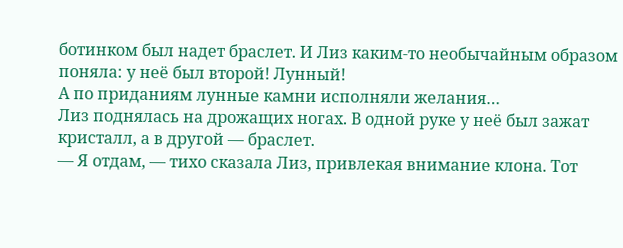ботинком был надет браслет. И Лиз каким-то необычайным образом поняла: у неё был второй! Лунный!
А по приданиям лунные камни исполняли желания…
Лиз поднялась на дрожащих ногах. В одной руке у неё был зажат кристалл, а в другой — браслет.
— Я отдам, — тихо сказала Лиз, привлекая внимание клона. Тот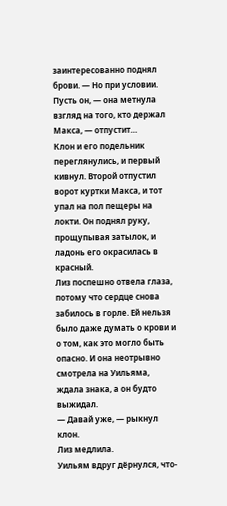заинтересованно поднял брови. — Но при условии. Пусть он, — она метнула взгляд на того, кто держал Макса, — отпустит…
Клон и его подельник переглянулись, и первый кивнул. Второй отпустил ворот куртки Макса, и тот упал на пол пещеры на локти. Он поднял руку, прощупывая затылок, и ладонь его окрасилась в красный.
Лиз поспешно отвела глаза, потому что сердце снова забилось в горле. Ей нельзя было даже думать о крови и о том, как это могло быть опасно. И она неотрывно смотрела на Уильяма, ждала знака, а он будто выжидал.
— Давай уже, — рыкнул клон.
Лиз медлила.
Уильям вдруг дёрнулся, что-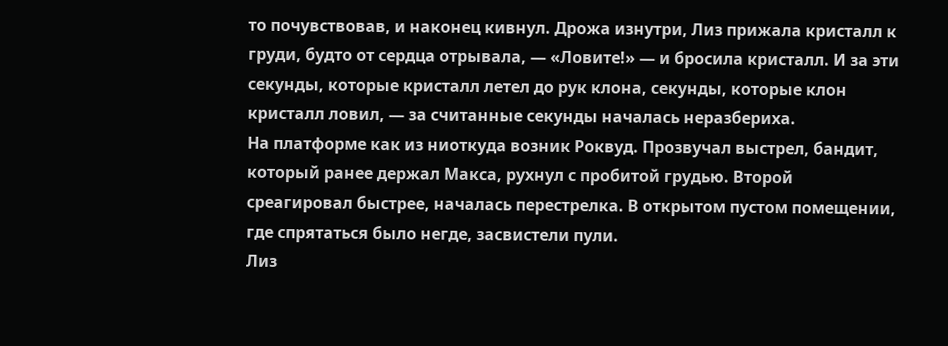то почувствовав, и наконец кивнул. Дрожа изнутри, Лиз прижала кристалл к груди, будто от сердца отрывала, — «Ловите!» — и бросила кристалл. И за эти секунды, которые кристалл летел до рук клона, секунды, которые клон кристалл ловил, — за считанные секунды началась неразбериха.
На платформе как из ниоткуда возник Роквуд. Прозвучал выстрел, бандит, который ранее держал Макса, рухнул с пробитой грудью. Второй среагировал быстрее, началась перестрелка. В открытом пустом помещении, где спрятаться было негде, засвистели пули.
Лиз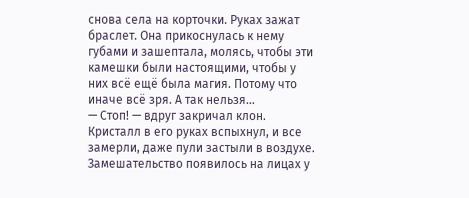снова села на корточки. Руках зажат браслет. Она прикоснулась к нему губами и зашептала, молясь, чтобы эти камешки были настоящими, чтобы у них всё ещё была магия. Потому что иначе всё зря. А так нельзя…
— Стоп! — вдруг закричал клон.
Кристалл в его руках вспыхнул, и все замерли, даже пули застыли в воздухе. Замешательство появилось на лицах у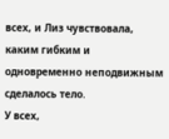всех, и Лиз чувствовала, каким гибким и одновременно неподвижным сделалось тело.
У всех,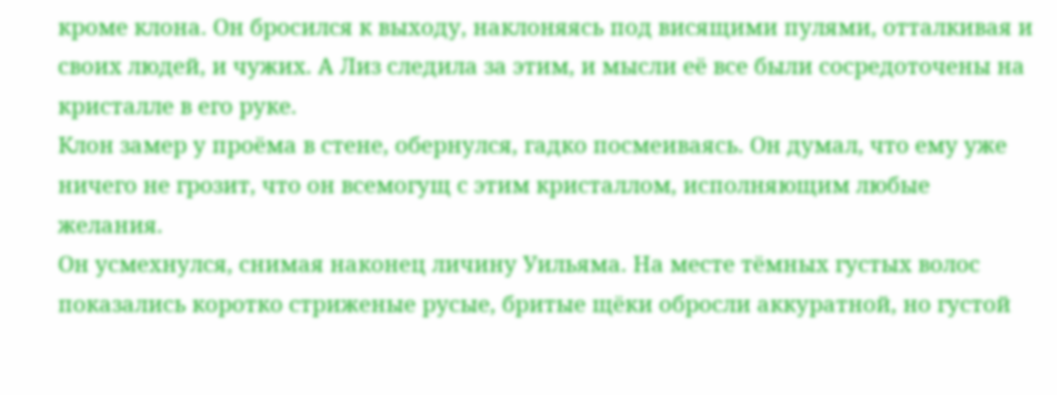кроме клона. Он бросился к выходу, наклоняясь под висящими пулями, отталкивая и своих людей, и чужих. А Лиз следила за этим, и мысли её все были сосредоточены на кристалле в его руке.
Клон замер у проёма в стене, обернулся, гадко посмеиваясь. Он думал, что ему уже ничего не грозит, что он всемогущ с этим кристаллом, исполняющим любые желания.
Он усмехнулся, снимая наконец личину Уильяма. На месте тёмных густых волос показались коротко стриженые русые, бритые щёки обросли аккуратной, но густой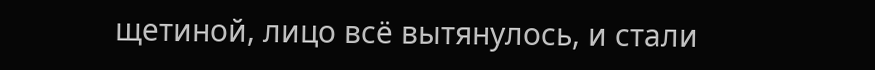щетиной, лицо всё вытянулось, и стали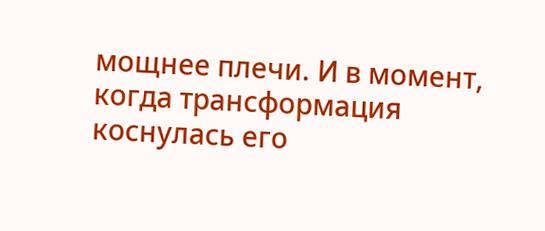мощнее плечи. И в момент, когда трансформация коснулась его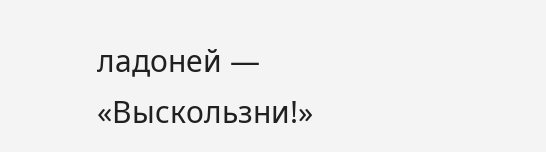ладоней — «Выскользни!»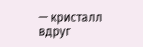— кристалл вдруг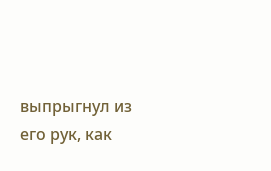выпрыгнул из его рук, как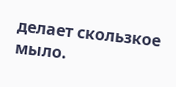делает скользкое мыло.